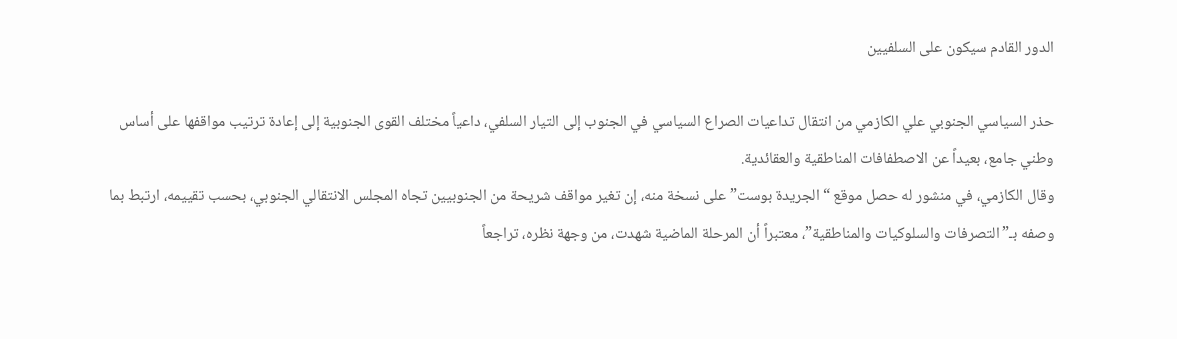الدور القادم سيكون على السلفيين

حذر السياسي الجنوبي علي الكازمي من انتقال تداعيات الصراع السياسي في الجنوب إلى التيار السلفي، داعياً مختلف القوى الجنوبية إلى إعادة ترتيب مواقفها على أساس وطني جامع، بعيداً عن الاصطفافات المناطقية والعقائدية.
وقال الكازمي، في منشور له حصل موقع “الجريدة بوست” على نسخة منه، إن تغير مواقف شريحة من الجنوبيين تجاه المجلس الانتقالي الجنوبي، بحسب تقييمه، ارتبط بما وصفه بـ”التصرفات والسلوكيات والمناطقية”، معتبراً أن المرحلة الماضية شهدت، من وجهة نظره، تراجعاً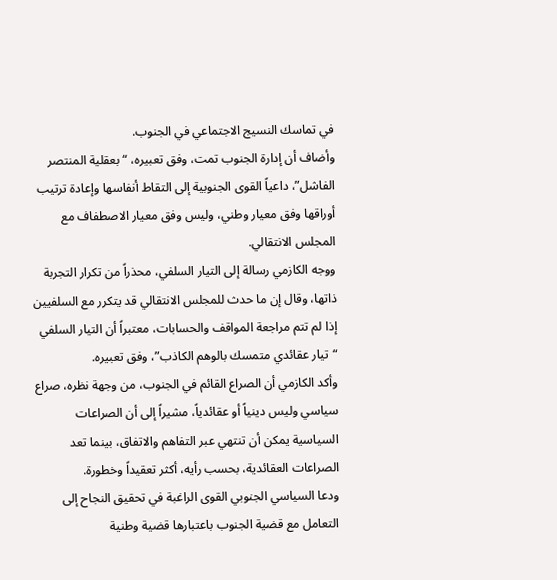في تماسك النسيج الاجتماعي في الجنوب.
وأضاف أن إدارة الجنوب تمت، وفق تعبيره، “بعقلية المنتصر الفاشل”، داعياً القوى الجنوبية إلى التقاط أنفاسها وإعادة ترتيب أوراقها وفق معيار وطني، وليس وفق معيار الاصطفاف مع المجلس الانتقالي.
ووجه الكازمي رسالة إلى التيار السلفي، محذراً من تكرار التجربة ذاتها، وقال إن ما حدث للمجلس الانتقالي قد يتكرر مع السلفيين إذا لم تتم مراجعة المواقف والحسابات، معتبراً أن التيار السلفي “تيار عقائدي متمسك بالوهم الكاذب”، وفق تعبيره.
وأكد الكازمي أن الصراع القائم في الجنوب، من وجهة نظره، صراع سياسي وليس دينياً أو عقائدياً، مشيراً إلى أن الصراعات السياسية يمكن أن تنتهي عبر التفاهم والاتفاق، بينما تعد الصراعات العقائدية، بحسب رأيه، أكثر تعقيداً وخطورة.
ودعا السياسي الجنوبي القوى الراغبة في تحقيق النجاح إلى التعامل مع قضية الجنوب باعتبارها قضية وطنية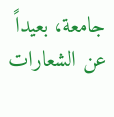جامعة، بعيداً عن الشعارات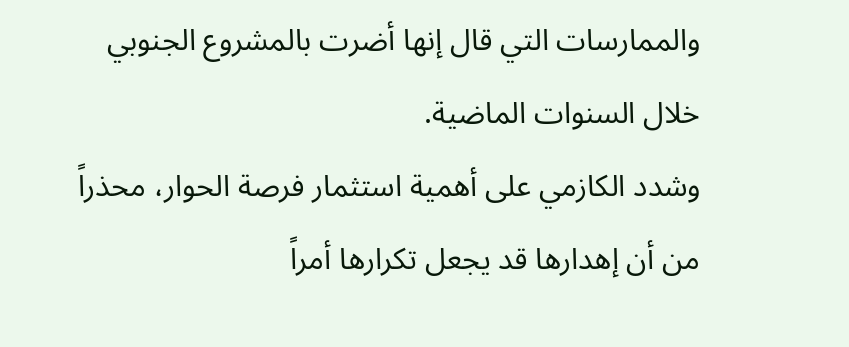والممارسات التي قال إنها أضرت بالمشروع الجنوبي خلال السنوات الماضية.
وشدد الكازمي على أهمية استثمار فرصة الحوار، محذراً من أن إهدارها قد يجعل تكرارها أمراً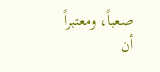صعباً، ومعتبراً أن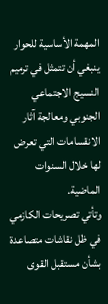المهمة الأساسية للحوار ينبغي أن تتمثل في ترميم النسيج الاجتماعي الجنوبي ومعالجة آثار الانقسامات التي تعرض لها خلال السنوات الماضية.
وتأتي تصريحات الكازمي في ظل نقاشات متصاعدة بشأن مستقبل القوى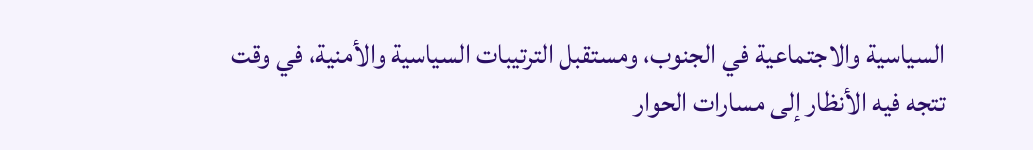السياسية والاجتماعية في الجنوب، ومستقبل الترتيبات السياسية والأمنية، في وقت تتجه فيه الأنظار إلى مسارات الحوار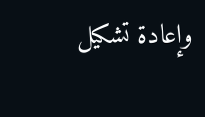وإعادة تشكيل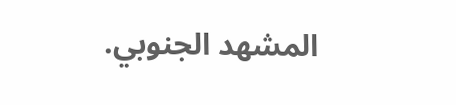المشهد الجنوبي.